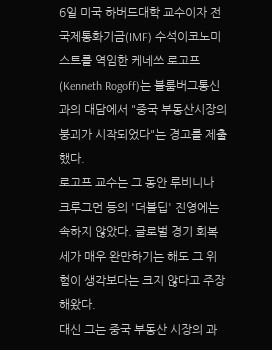6일 미국 하버드대학 교수이자 전 국제통화기금(IMF) 수석이코노미스트를 역임한 케네쓰 로고프(Kenneth Rogoff)는 블룸버그통신과의 대담에서 "중국 부동산시장의 붕괴가 시작되었다"는 경고를 제출했다.
로고프 교수는 그 동안 루비니나 크루그먼 등의 '더블딥' 진영에는 속하지 않았다. 글로벌 경기 회복세가 매우 완만하기는 해도 그 위험이 생각보다는 크지 않다고 주장해왔다.
대신 그는 중국 부동산 시장의 과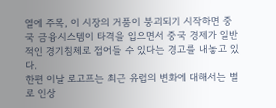열에 주목, 이 시장의 거품이 붕괴되기 시작하면 중국 금융시스템이 타격을 입으면서 중국 경제가 일반적인 경기침체로 접어들 수 있다는 경고를 내놓고 있다.
한편 이날 로고프는 최근 유럽의 변화에 대해서는 별로 인상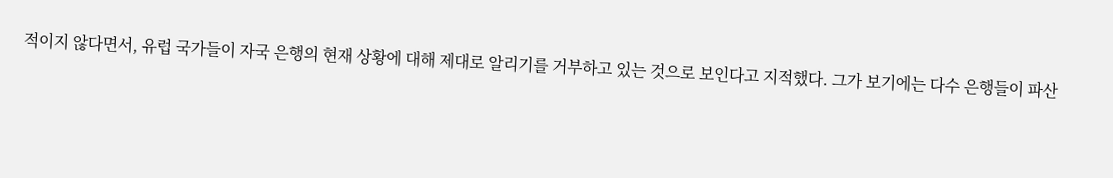적이지 않다면서, 유럽 국가들이 자국 은행의 현재 상황에 대해 제대로 알리기를 거부하고 있는 것으로 보인다고 지적했다. 그가 보기에는 다수 은행들이 파산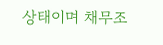상태이며 채무조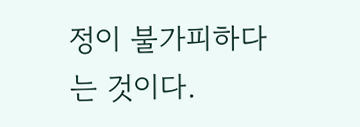정이 불가피하다는 것이다.